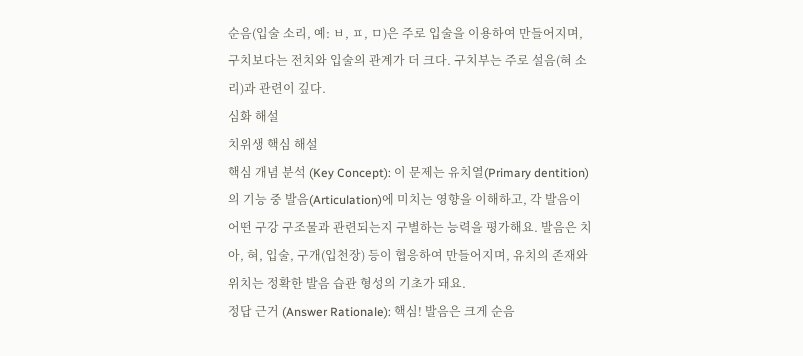순음(입술 소리, 예: ㅂ, ㅍ, ㅁ)은 주로 입술을 이용하여 만들어지며, 구치보다는 전치와 입술의 관계가 더 크다. 구치부는 주로 설음(혀 소리)과 관련이 깊다.
심화 해설
치위생 핵심 해설
핵심 개념 분석 (Key Concept): 이 문제는 유치열(Primary dentition)의 기능 중 발음(Articulation)에 미치는 영향을 이해하고, 각 발음이 어떤 구강 구조물과 관련되는지 구별하는 능력을 평가해요. 발음은 치아, 혀, 입술, 구개(입천장) 등이 협응하여 만들어지며, 유치의 존재와 위치는 정확한 발음 습관 형성의 기초가 돼요.
정답 근거 (Answer Rationale): 핵심! 발음은 크게 순음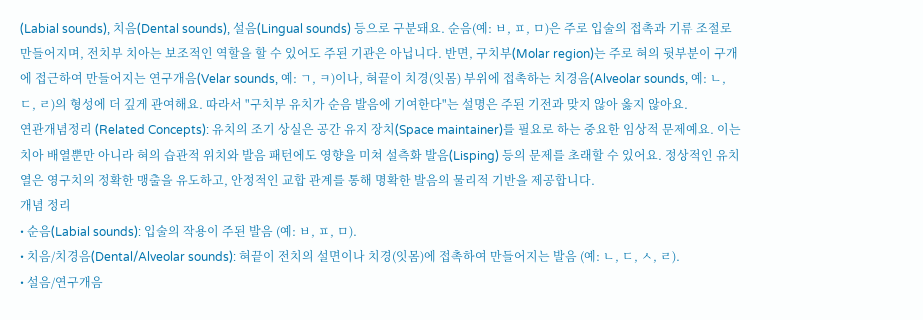(Labial sounds), 치음(Dental sounds), 설음(Lingual sounds) 등으로 구분돼요. 순음(예: ㅂ, ㅍ, ㅁ)은 주로 입술의 접촉과 기류 조절로 만들어지며, 전치부 치아는 보조적인 역할을 할 수 있어도 주된 기관은 아닙니다. 반면, 구치부(Molar region)는 주로 혀의 뒷부분이 구개에 접근하여 만들어지는 연구개음(Velar sounds, 예: ㄱ, ㅋ)이나, 혀끝이 치경(잇몸) 부위에 접촉하는 치경음(Alveolar sounds, 예: ㄴ, ㄷ, ㄹ)의 형성에 더 깊게 관여해요. 따라서 "구치부 유치가 순음 발음에 기여한다"는 설명은 주된 기전과 맞지 않아 옳지 않아요.
연관개념정리 (Related Concepts): 유치의 조기 상실은 공간 유지 장치(Space maintainer)를 필요로 하는 중요한 임상적 문제예요. 이는 치아 배열뿐만 아니라 혀의 습관적 위치와 발음 패턴에도 영향을 미쳐 설측화 발음(Lisping) 등의 문제를 초래할 수 있어요. 정상적인 유치열은 영구치의 정확한 맹출을 유도하고, 안정적인 교합 관계를 통해 명확한 발음의 물리적 기반을 제공합니다.
개념 정리
• 순음(Labial sounds): 입술의 작용이 주된 발음 (예: ㅂ, ㅍ, ㅁ).
• 치음/치경음(Dental/Alveolar sounds): 혀끝이 전치의 설면이나 치경(잇몸)에 접촉하여 만들어지는 발음 (예: ㄴ, ㄷ, ㅅ, ㄹ).
• 설음/연구개음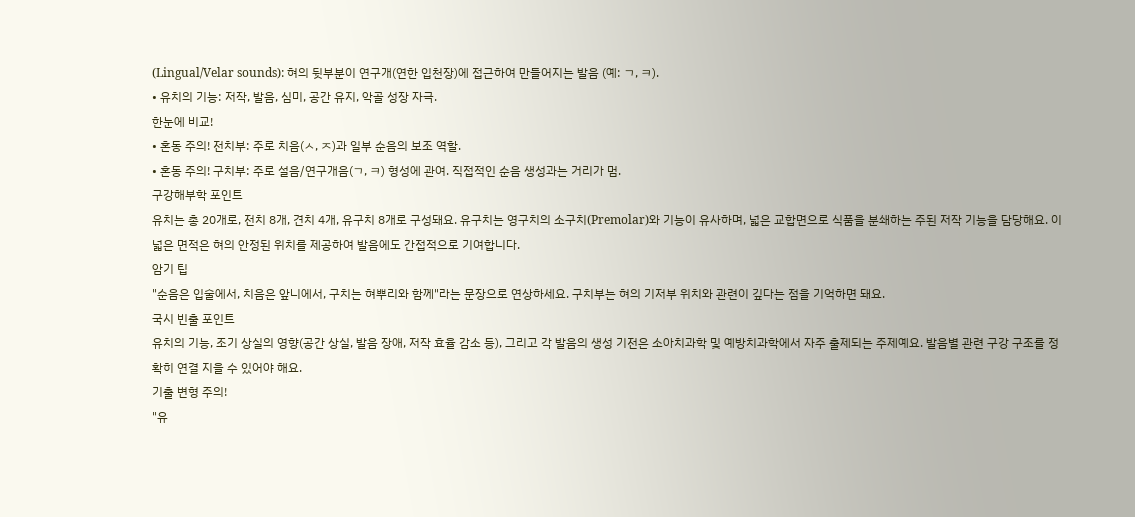(Lingual/Velar sounds): 혀의 뒷부분이 연구개(연한 입천장)에 접근하여 만들어지는 발음 (예: ㄱ, ㅋ).
• 유치의 기능: 저작, 발음, 심미, 공간 유지, 악골 성장 자극.
한눈에 비교!
• 혼동 주의! 전치부: 주로 치음(ㅅ, ㅈ)과 일부 순음의 보조 역할.
• 혼동 주의! 구치부: 주로 설음/연구개음(ㄱ, ㅋ) 형성에 관여. 직접적인 순음 생성과는 거리가 멈.
구강해부학 포인트
유치는 총 20개로, 전치 8개, 견치 4개, 유구치 8개로 구성돼요. 유구치는 영구치의 소구치(Premolar)와 기능이 유사하며, 넓은 교합면으로 식품을 분쇄하는 주된 저작 기능을 담당해요. 이 넓은 면적은 혀의 안정된 위치를 제공하여 발음에도 간접적으로 기여합니다.
암기 팁
"순음은 입술에서, 치음은 앞니에서, 구치는 혀뿌리와 함께"라는 문장으로 연상하세요. 구치부는 혀의 기저부 위치와 관련이 깊다는 점을 기억하면 돼요.
국시 빈출 포인트
유치의 기능, 조기 상실의 영향(공간 상실, 발음 장애, 저작 효율 감소 등), 그리고 각 발음의 생성 기전은 소아치과학 및 예방치과학에서 자주 출제되는 주제예요. 발음별 관련 구강 구조를 정확히 연결 지을 수 있어야 해요.
기출 변형 주의!
"유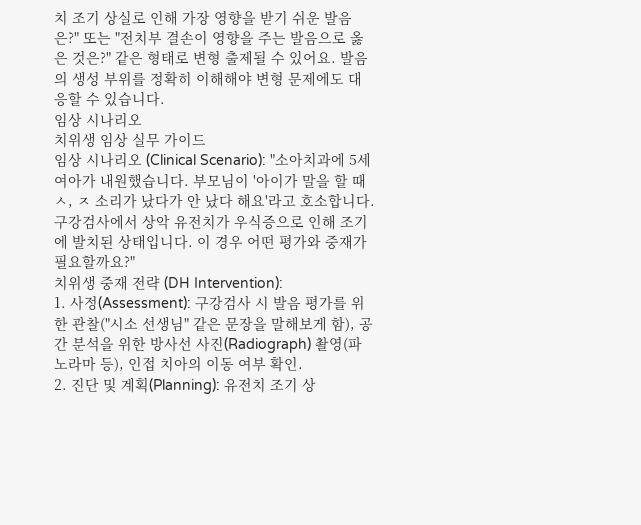치 조기 상실로 인해 가장 영향을 받기 쉬운 발음은?" 또는 "전치부 결손이 영향을 주는 발음으로 옳은 것은?" 같은 형태로 변형 출제될 수 있어요. 발음의 생성 부위를 정확히 이해해야 변형 문제에도 대응할 수 있습니다.
임상 시나리오
치위생 임상 실무 가이드
임상 시나리오 (Clinical Scenario): "소아치과에 5세 여아가 내원했습니다. 부모님이 '아이가 말을 할 때 ㅅ, ㅈ 소리가 났다가 안 났다 해요'라고 호소합니다. 구강검사에서 상악 유전치가 우식증으로 인해 조기에 발치된 상태입니다. 이 경우 어떤 평가와 중재가 필요할까요?"
치위생 중재 전략 (DH Intervention):
1. 사정(Assessment): 구강검사 시 발음 평가를 위한 관찰("시소 선생님" 같은 문장을 말해보게 함), 공간 분석을 위한 방사선 사진(Radiograph) 촬영(파노라마 등), 인접 치아의 이동 여부 확인.
2. 진단 및 계획(Planning): 유전치 조기 상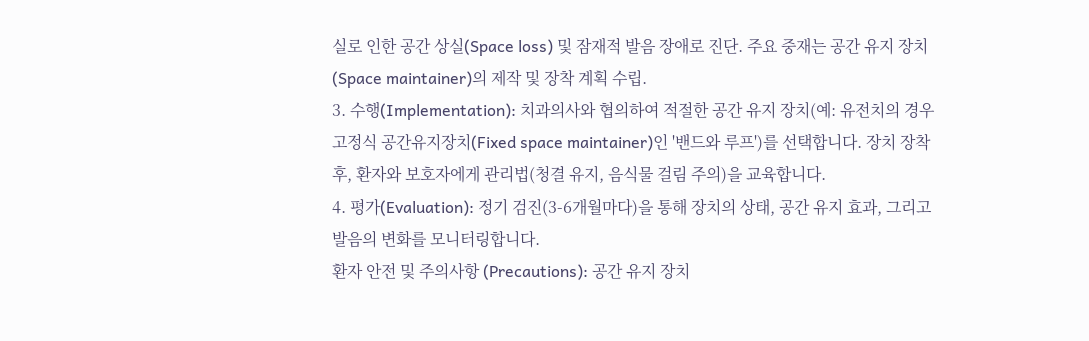실로 인한 공간 상실(Space loss) 및 잠재적 발음 장애로 진단. 주요 중재는 공간 유지 장치(Space maintainer)의 제작 및 장착 계획 수립.
3. 수행(Implementation): 치과의사와 협의하여 적절한 공간 유지 장치(예: 유전치의 경우 고정식 공간유지장치(Fixed space maintainer)인 '밴드와 루프')를 선택합니다. 장치 장착 후, 환자와 보호자에게 관리법(청결 유지, 음식물 걸림 주의)을 교육합니다.
4. 평가(Evaluation): 정기 검진(3-6개월마다)을 통해 장치의 상태, 공간 유지 효과, 그리고 발음의 변화를 모니터링합니다.
환자 안전 및 주의사항 (Precautions): 공간 유지 장치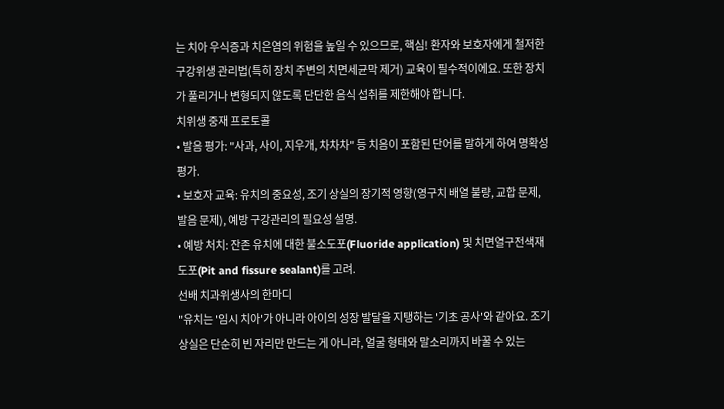는 치아 우식증과 치은염의 위험을 높일 수 있으므로, 핵심! 환자와 보호자에게 철저한 구강위생 관리법(특히 장치 주변의 치면세균막 제거) 교육이 필수적이에요. 또한 장치가 풀리거나 변형되지 않도록 단단한 음식 섭취를 제한해야 합니다.
치위생 중재 프로토콜
• 발음 평가: "사과, 사이, 지우개, 차차차" 등 치음이 포함된 단어를 말하게 하여 명확성 평가.
• 보호자 교육: 유치의 중요성, 조기 상실의 장기적 영향(영구치 배열 불량, 교합 문제, 발음 문제), 예방 구강관리의 필요성 설명.
• 예방 처치: 잔존 유치에 대한 불소도포(Fluoride application) 및 치면열구전색재 도포(Pit and fissure sealant)를 고려.
선배 치과위생사의 한마디
"유치는 '임시 치아'가 아니라 아이의 성장 발달을 지탱하는 '기초 공사'와 같아요. 조기 상실은 단순히 빈 자리만 만드는 게 아니라, 얼굴 형태와 말소리까지 바꿀 수 있는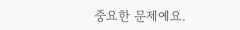중요한 문제예요.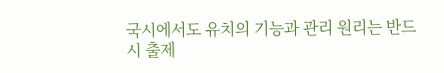국시에서도 유치의 기능과 관리 원리는 반드시 출제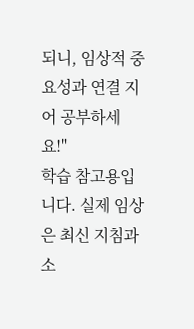되니, 임상적 중요성과 연결 지어 공부하세요!"
학습 참고용입니다. 실제 임상은 최신 지침과 소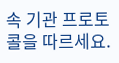속 기관 프로토콜을 따르세요.